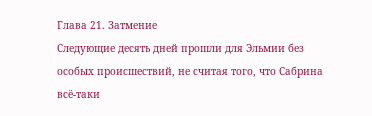Глава 21. Затмение
Следующие десять дней прошли для Эльмии без особых происшествий, не считая того, что Сабрина всё-таки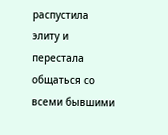распустила элиту и перестала общаться со всеми бывшими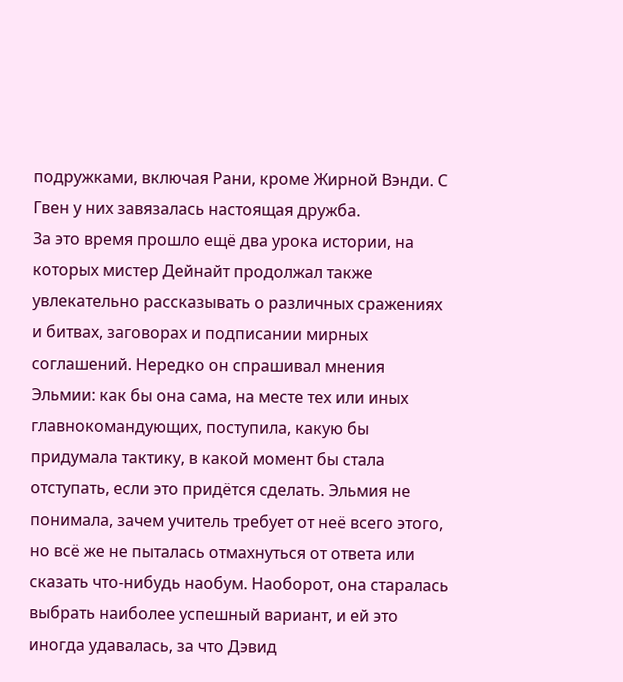подружками, включая Рани, кроме Жирной Вэнди. С Гвен у них завязалась настоящая дружба.
За это время прошло ещё два урока истории, на которых мистер Дейнайт продолжал также увлекательно рассказывать о различных сражениях и битвах, заговорах и подписании мирных соглашений. Нередко он спрашивал мнения Эльмии: как бы она сама, на месте тех или иных главнокомандующих, поступила, какую бы придумала тактику, в какой момент бы стала отступать, если это придётся сделать. Эльмия не понимала, зачем учитель требует от неё всего этого, но всё же не пыталась отмахнуться от ответа или сказать что-нибудь наобум. Наоборот, она старалась выбрать наиболее успешный вариант, и ей это иногда удавалась, за что Дэвид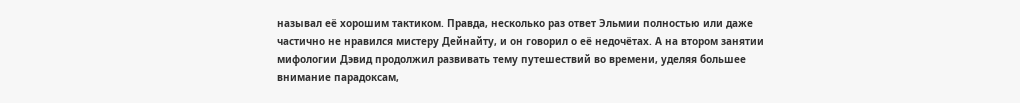называл её хорошим тактиком. Правда, несколько раз ответ Эльмии полностью или даже частично не нравился мистеру Дейнайту, и он говорил о её недочётах. А на втором занятии мифологии Дэвид продолжил развивать тему путешествий во времени, уделяя большее внимание парадоксам,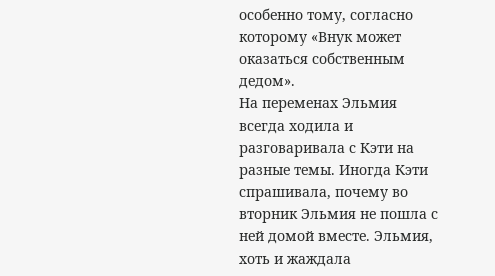особенно тому, согласно которому «Внук может оказаться собственным дедом».
На переменах Эльмия всегда ходила и разговаривала с Кэти на разные темы. Иногда Кэти спрашивала, почему во вторник Эльмия не пошла с ней домой вместе. Эльмия, хоть и жаждала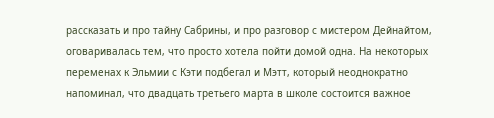рассказать и про тайну Сабрины, и про разговор с мистером Дейнайтом, оговаривалась тем, что просто хотела пойти домой одна. На некоторых переменах к Эльмии с Кэти подбегал и Мэтт, который неоднократно напоминал, что двадцать третьего марта в школе состоится важное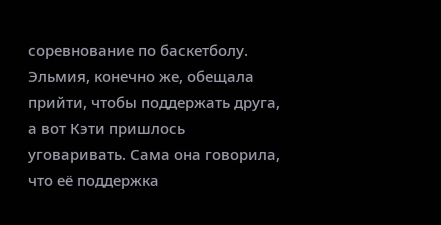соревнование по баскетболу. Эльмия, конечно же, обещала прийти, чтобы поддержать друга, а вот Кэти пришлось уговаривать. Сама она говорила, что её поддержка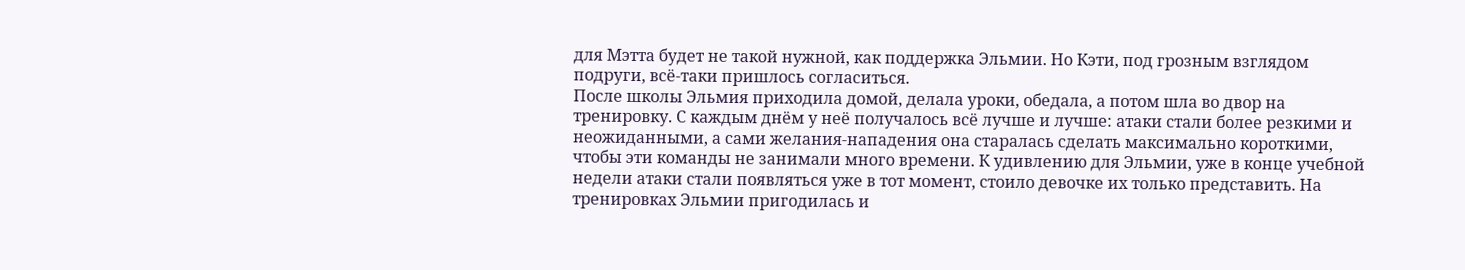для Мэтта будет не такой нужной, как поддержка Эльмии. Но Кэти, под грозным взглядом подруги, всё-таки пришлось согласиться.
После школы Эльмия приходила домой, делала уроки, обедала, а потом шла во двор на тренировку. С каждым днём у неё получалось всё лучше и лучше: атаки стали более резкими и неожиданными, а сами желания-нападения она старалась сделать максимально короткими, чтобы эти команды не занимали много времени. К удивлению для Эльмии, уже в конце учебной недели атаки стали появляться уже в тот момент, стоило девочке их только представить. На тренировках Эльмии пригодилась и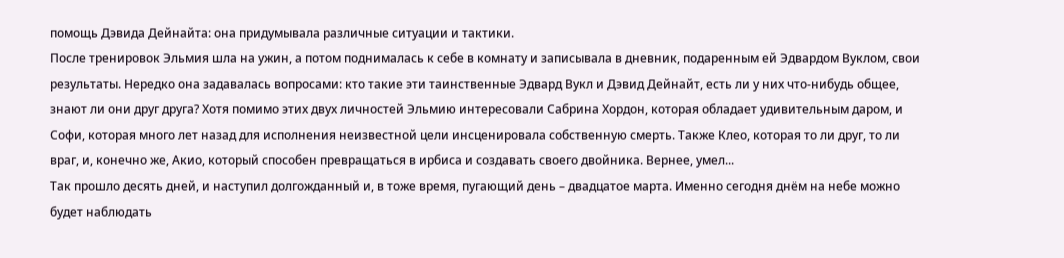помощь Дэвида Дейнайта: она придумывала различные ситуации и тактики.
После тренировок Эльмия шла на ужин, а потом поднималась к себе в комнату и записывала в дневник, подаренным ей Эдвардом Вуклом, свои результаты. Нередко она задавалась вопросами: кто такие эти таинственные Эдвард Вукл и Дэвид Дейнайт, есть ли у них что-нибудь общее, знают ли они друг друга? Хотя помимо этих двух личностей Эльмию интересовали Сабрина Хордон, которая обладает удивительным даром, и Софи, которая много лет назад для исполнения неизвестной цели инсценировала собственную смерть. Также Клео, которая то ли друг, то ли враг, и, конечно же, Акио, который способен превращаться в ирбиса и создавать своего двойника. Вернее, умел...
Так прошло десять дней, и наступил долгожданный и, в тоже время, пугающий день – двадцатое марта. Именно сегодня днём на небе можно будет наблюдать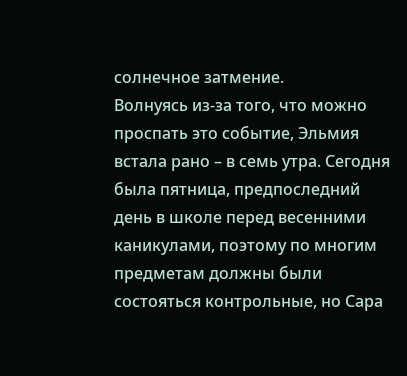солнечное затмение.
Волнуясь из-за того, что можно проспать это событие, Эльмия встала рано – в семь утра. Сегодня была пятница, предпоследний день в школе перед весенними каникулами, поэтому по многим предметам должны были состояться контрольные, но Сара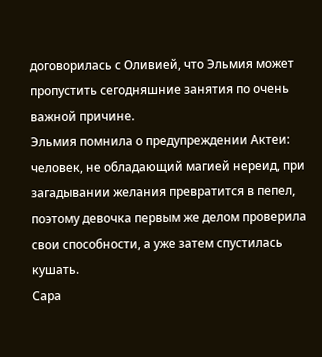договорилась с Оливией, что Эльмия может пропустить сегодняшние занятия по очень важной причине.
Эльмия помнила о предупреждении Актеи: человек, не обладающий магией нереид, при загадывании желания превратится в пепел, поэтому девочка первым же делом проверила свои способности, а уже затем спустилась кушать.
Сара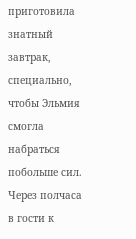приготовила знатный завтрак, специально, чтобы Эльмия смогла набраться побольше сил. Через полчаса в гости к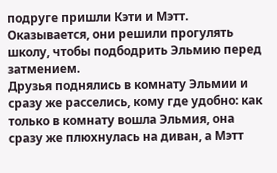подруге пришли Кэти и Мэтт. Оказывается, они решили прогулять школу, чтобы подбодрить Эльмию перед затмением.
Друзья поднялись в комнату Эльмии и сразу же расселись, кому где удобно: как только в комнату вошла Эльмия, она сразу же плюхнулась на диван, а Мэтт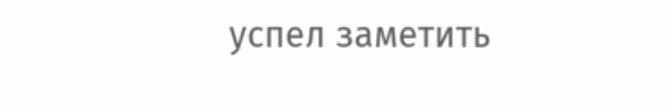успел заметить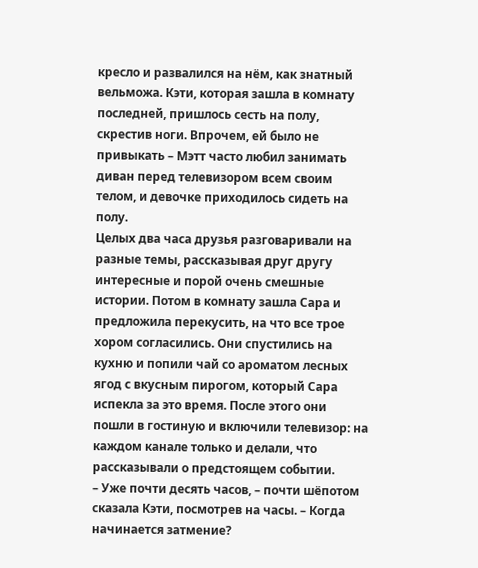кресло и развалился на нём, как знатный вельможа. Кэти, которая зашла в комнату последней, пришлось сесть на полу, скрестив ноги. Впрочем, ей было не привыкать – Мэтт часто любил занимать диван перед телевизором всем своим телом, и девочке приходилось сидеть на полу.
Целых два часа друзья разговаривали на разные темы, рассказывая друг другу интересные и порой очень смешные истории. Потом в комнату зашла Сара и предложила перекусить, на что все трое хором согласились. Они спустились на кухню и попили чай со ароматом лесных ягод с вкусным пирогом, который Сара испекла за это время. После этого они пошли в гостиную и включили телевизор: на каждом канале только и делали, что рассказывали о предстоящем событии.
– Уже почти десять часов, – почти шёпотом сказала Кэти, посмотрев на часы. – Когда начинается затмение?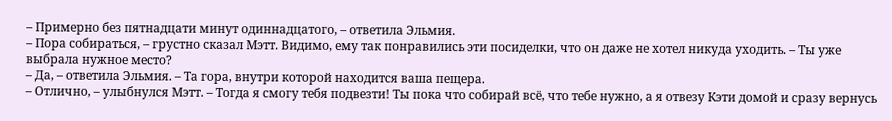– Примерно без пятнадцати минут одиннадцатого, – ответила Эльмия.
– Пора собираться, – грустно сказал Мэтт. Видимо, ему так понравились эти посиделки, что он даже не хотел никуда уходить. – Ты уже выбрала нужное место?
– Да, – ответила Эльмия. – Та гора, внутри которой находится ваша пещера.
– Отлично, – улыбнулся Мэтт. – Тогда я смогу тебя подвезти! Ты пока что собирай всё, что тебе нужно, а я отвезу Кэти домой и сразу вернусь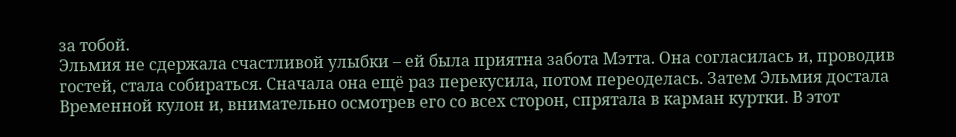за тобой.
Эльмия не сдержала счастливой улыбки – ей была приятна забота Мэтта. Она согласилась и, проводив гостей, стала собираться. Сначала она ещё раз перекусила, потом переоделась. Затем Эльмия достала Временной кулон и, внимательно осмотрев его со всех сторон, спрятала в карман куртки. В этот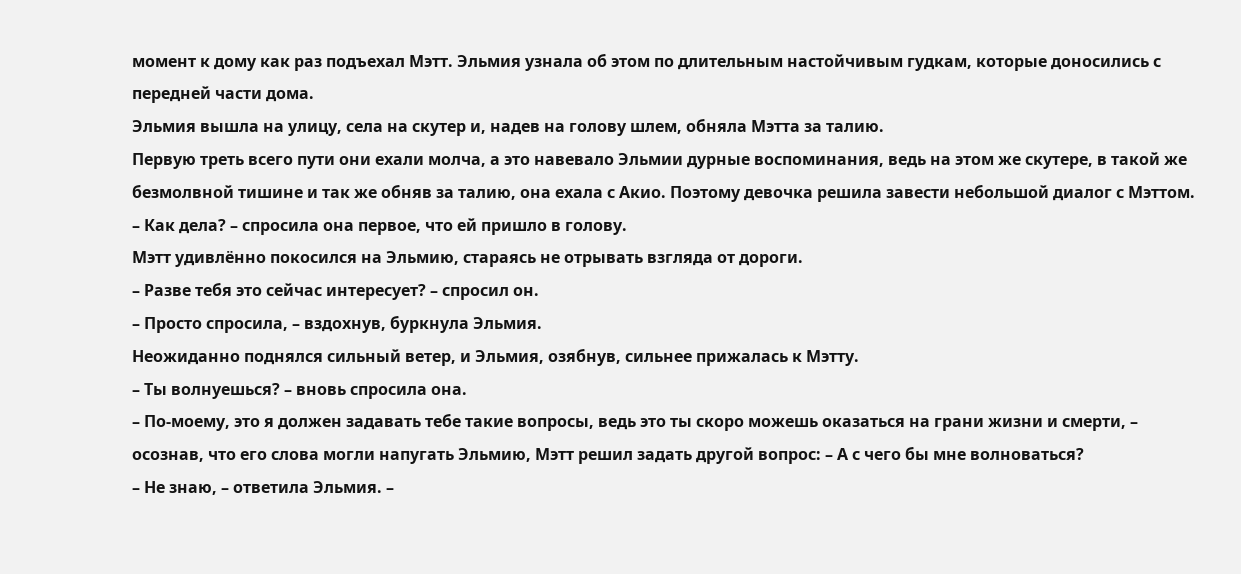момент к дому как раз подъехал Мэтт. Эльмия узнала об этом по длительным настойчивым гудкам, которые доносились с передней части дома.
Эльмия вышла на улицу, села на скутер и, надев на голову шлем, обняла Мэтта за талию.
Первую треть всего пути они ехали молча, а это навевало Эльмии дурные воспоминания, ведь на этом же скутере, в такой же безмолвной тишине и так же обняв за талию, она ехала с Акио. Поэтому девочка решила завести небольшой диалог с Мэттом.
– Как дела? – спросила она первое, что ей пришло в голову.
Мэтт удивлённо покосился на Эльмию, стараясь не отрывать взгляда от дороги.
– Разве тебя это сейчас интересует? – спросил он.
– Просто спросила, – вздохнув, буркнула Эльмия.
Неожиданно поднялся сильный ветер, и Эльмия, озябнув, сильнее прижалась к Мэтту.
– Ты волнуешься? – вновь спросила она.
– По-моему, это я должен задавать тебе такие вопросы, ведь это ты скоро можешь оказаться на грани жизни и смерти, – осознав, что его слова могли напугать Эльмию, Мэтт решил задать другой вопрос: – А с чего бы мне волноваться?
– Не знаю, – ответила Эльмия. –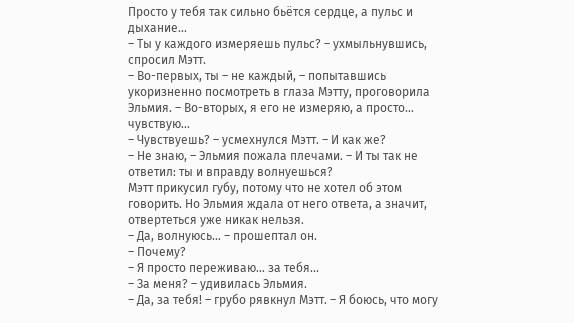Просто у тебя так сильно бьётся сердце, а пульс и дыхание...
– Ты у каждого измеряешь пульс? – ухмыльнувшись, спросил Мэтт.
– Во-первых, ты – не каждый, – попытавшись укоризненно посмотреть в глаза Мэтту, проговорила Эльмия. – Во-вторых, я его не измеряю, а просто... чувствую...
– Чувствуешь? – усмехнулся Мэтт. – И как же?
– Не знаю, – Эльмия пожала плечами. – И ты так не ответил: ты и вправду волнуешься?
Мэтт прикусил губу, потому что не хотел об этом говорить. Но Эльмия ждала от него ответа, а значит, отвертеться уже никак нельзя.
– Да, волнуюсь... – прошептал он.
– Почему?
– Я просто переживаю... за тебя...
– За меня? – удивилась Эльмия.
– Да, за тебя! – грубо рявкнул Мэтт. – Я боюсь, что могу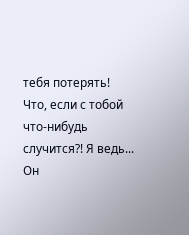тебя потерять! Что, если с тобой что-нибудь случится?! Я ведь...
Он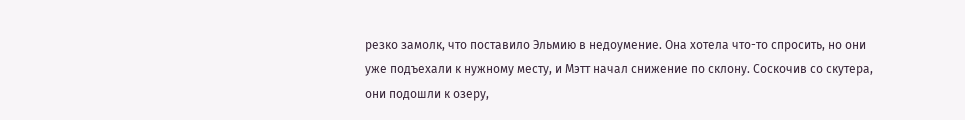резко замолк, что поставило Эльмию в недоумение. Она хотела что-то спросить, но они уже подъехали к нужному месту, и Мэтт начал снижение по склону. Соскочив со скутера, они подошли к озеру,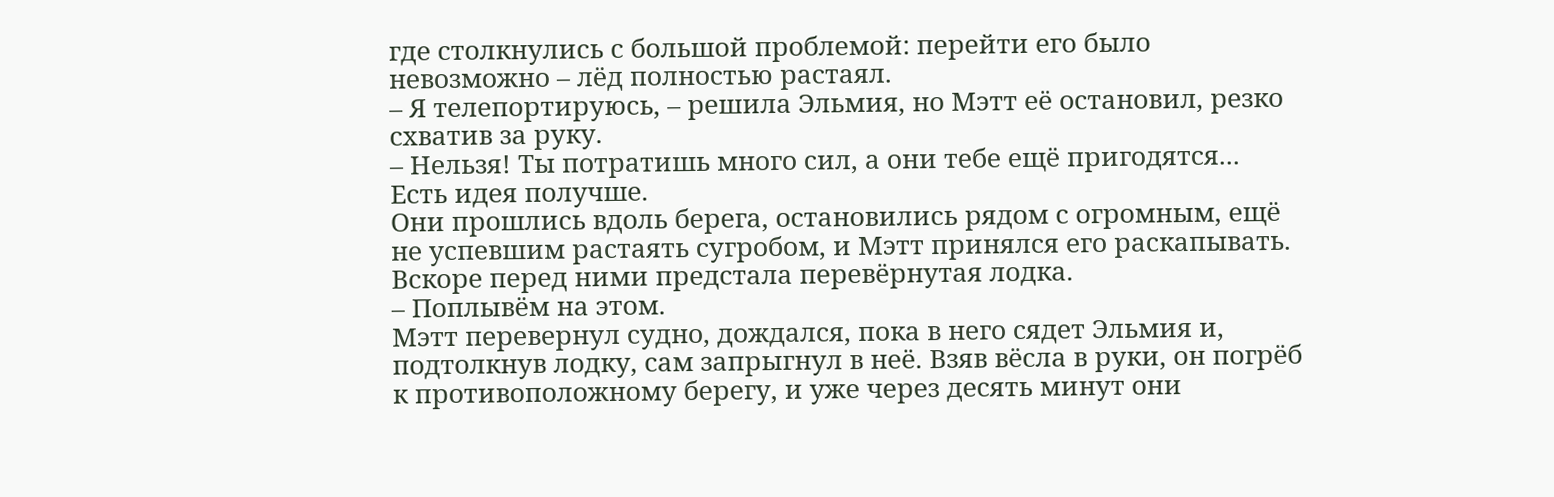где столкнулись с большой проблемой: перейти его было невозможно – лёд полностью растаял.
– Я телепортируюсь, – решила Эльмия, но Мэтт её остановил, резко схватив за руку.
– Нельзя! Ты потратишь много сил, а они тебе ещё пригодятся... Есть идея получше.
Они прошлись вдоль берега, остановились рядом с огромным, ещё не успевшим растаять сугробом, и Мэтт принялся его раскапывать. Вскоре перед ними предстала перевёрнутая лодка.
– Поплывём на этом.
Мэтт перевернул судно, дождался, пока в него сядет Эльмия и, подтолкнув лодку, сам запрыгнул в неё. Взяв вёсла в руки, он погрёб к противоположному берегу, и уже через десять минут они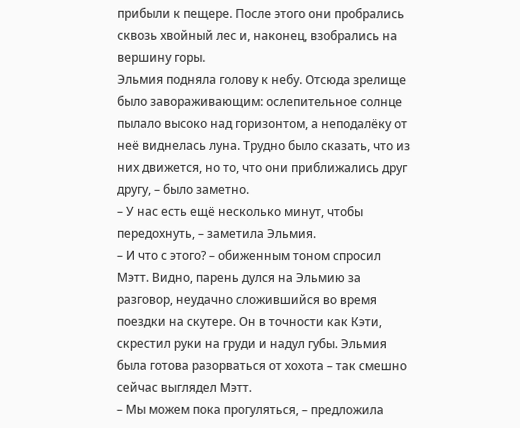прибыли к пещере. После этого они пробрались сквозь хвойный лес и, наконец, взобрались на вершину горы.
Эльмия подняла голову к небу. Отсюда зрелище было завораживающим: ослепительное солнце пылало высоко над горизонтом, а неподалёку от неё виднелась луна. Трудно было сказать, что из них движется, но то, что они приближались друг другу, – было заметно.
– У нас есть ещё несколько минут, чтобы передохнуть, – заметила Эльмия.
– И что с этого? – обиженным тоном спросил Мэтт. Видно, парень дулся на Эльмию за разговор, неудачно сложившийся во время поездки на скутере. Он в точности как Кэти, скрестил руки на груди и надул губы. Эльмия была готова разорваться от хохота – так смешно сейчас выглядел Мэтт.
– Мы можем пока прогуляться, – предложила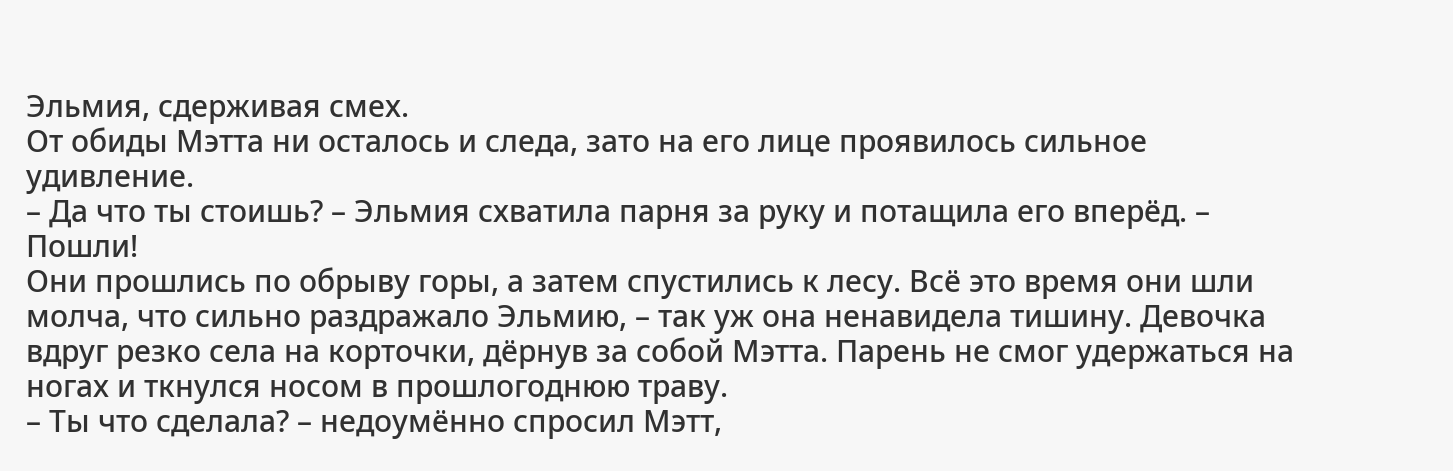Эльмия, сдерживая смех.
От обиды Мэтта ни осталось и следа, зато на его лице проявилось сильное удивление.
– Да что ты стоишь? – Эльмия схватила парня за руку и потащила его вперёд. – Пошли!
Они прошлись по обрыву горы, а затем спустились к лесу. Всё это время они шли молча, что сильно раздражало Эльмию, – так уж она ненавидела тишину. Девочка вдруг резко села на корточки, дёрнув за собой Мэтта. Парень не смог удержаться на ногах и ткнулся носом в прошлогоднюю траву.
– Ты что сделала? – недоумённо спросил Мэтт,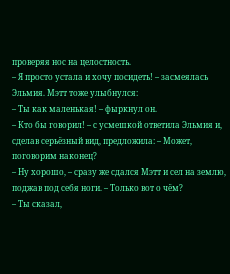проверяя нос на целостность.
– Я просто устала и хочу посидеть! – засмеялась Эльмия. Мэтт тоже улыбнулся:
– Ты как маленькая! – фыркнул он.
– Кто бы говорил! – с усмешкой ответила Эльмия и, сделав серьёзный вид, предложила: – Может, поговорим наконец?
– Ну хорошо, – сразу же сдался Мэтт и сел на землю, поджав под себя ноги. – Только вот о чём?
– Ты сказал,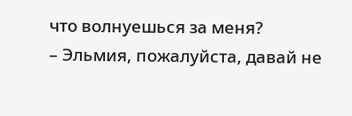что волнуешься за меня?
– Эльмия, пожалуйста, давай не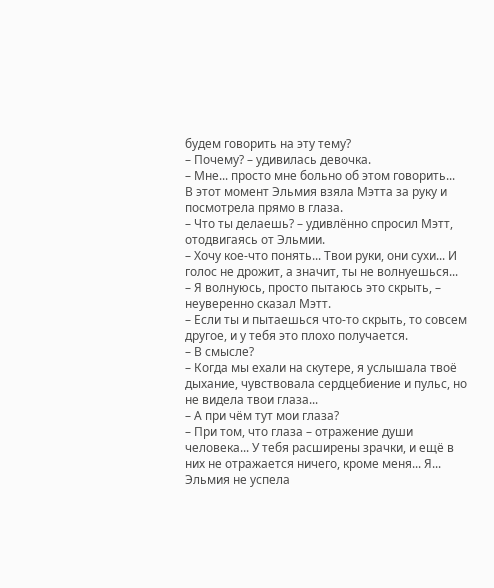будем говорить на эту тему?
– Почему? – удивилась девочка.
– Мне... просто мне больно об этом говорить...
В этот момент Эльмия взяла Мэтта за руку и посмотрела прямо в глаза.
– Что ты делаешь? – удивлённо спросил Мэтт, отодвигаясь от Эльмии.
– Хочу кое-что понять... Твои руки, они сухи... И голос не дрожит, а значит, ты не волнуешься...
– Я волнуюсь, просто пытаюсь это скрыть, – неуверенно сказал Мэтт.
– Если ты и пытаешься что-то скрыть, то совсем другое, и у тебя это плохо получается.
– В смысле?
– Когда мы ехали на скутере, я услышала твоё дыхание, чувствовала сердцебиение и пульс, но не видела твои глаза...
– А при чём тут мои глаза?
– При том, что глаза – отражение души человека... У тебя расширены зрачки, и ещё в них не отражается ничего, кроме меня... Я...
Эльмия не успела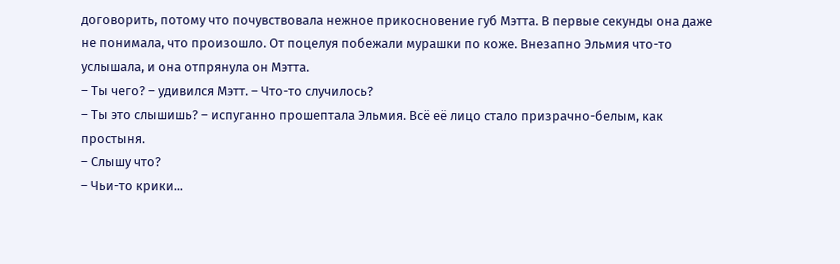договорить, потому что почувствовала нежное прикосновение губ Мэтта. В первые секунды она даже не понимала, что произошло. От поцелуя побежали мурашки по коже. Внезапно Эльмия что-то услышала, и она отпрянула он Мэтта.
– Ты чего? – удивился Мэтт. – Что-то случилось?
– Ты это слышишь? – испуганно прошептала Эльмия. Всё её лицо стало призрачно-белым, как простыня.
– Слышу что?
– Чьи-то крики...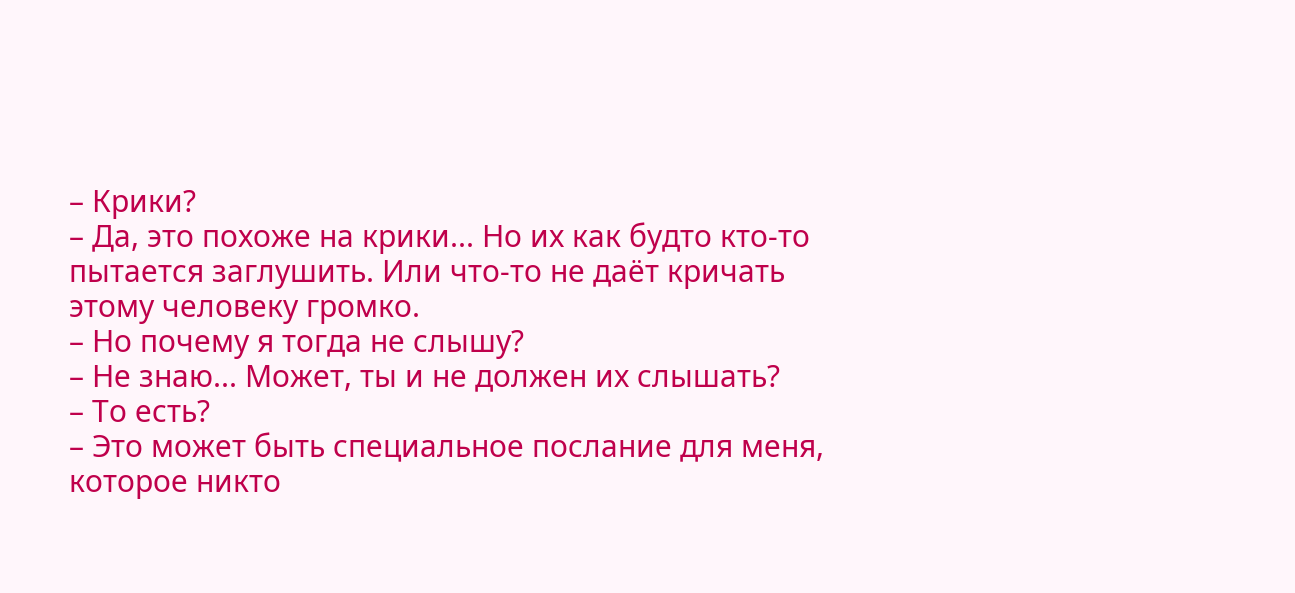– Крики?
– Да, это похоже на крики... Но их как будто кто-то пытается заглушить. Или что-то не даёт кричать этому человеку громко.
– Но почему я тогда не слышу?
– Не знаю... Может, ты и не должен их слышать?
– То есть?
– Это может быть специальное послание для меня, которое никто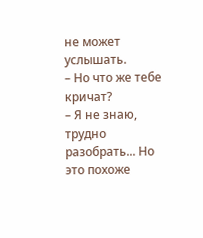не может услышать.
– Но что же тебе кричат?
– Я не знаю, трудно разобрать... Но это похоже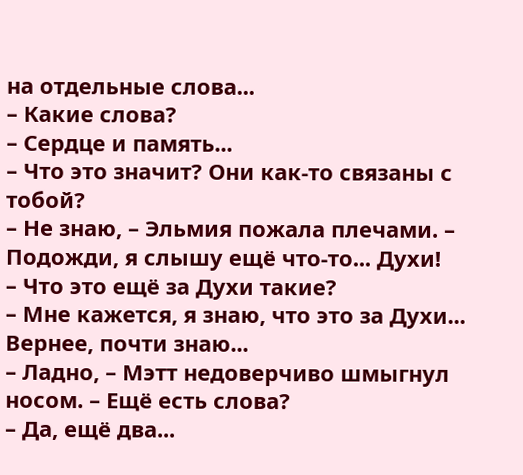на отдельные слова...
– Какие слова?
– Сердце и память...
– Что это значит? Они как-то связаны с тобой?
– Не знаю, – Эльмия пожала плечами. – Подожди, я слышу ещё что-то... Духи!
– Что это ещё за Духи такие?
– Мне кажется, я знаю, что это за Духи... Вернее, почти знаю...
– Ладно, – Мэтт недоверчиво шмыгнул носом. – Ещё есть слова?
– Да, ещё два...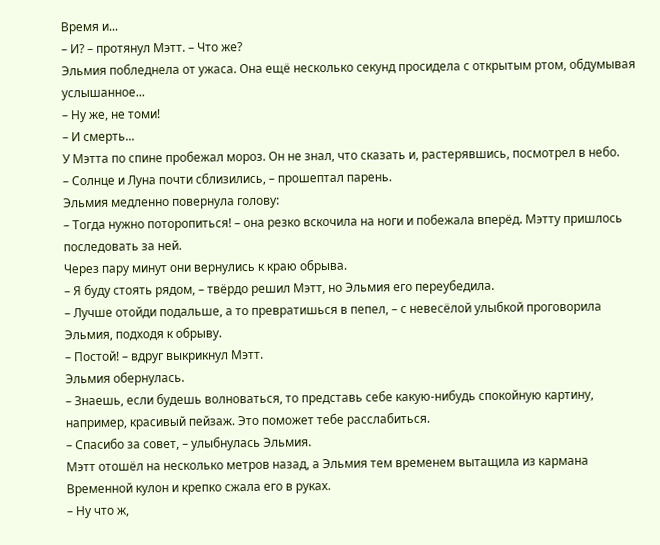Время и...
– И? – протянул Мэтт. – Что же?
Эльмия побледнела от ужаса. Она ещё несколько секунд просидела с открытым ртом, обдумывая услышанное...
– Ну же, не томи!
– И смерть...
У Мэтта по спине пробежал мороз. Он не знал, что сказать и, растерявшись, посмотрел в небо.
– Солнце и Луна почти сблизились, – прошептал парень.
Эльмия медленно повернула голову:
– Тогда нужно поторопиться! – она резко вскочила на ноги и побежала вперёд. Мэтту пришлось последовать за ней.
Через пару минут они вернулись к краю обрыва.
– Я буду стоять рядом, – твёрдо решил Мэтт, но Эльмия его переубедила.
– Лучше отойди подальше, а то превратишься в пепел, – с невесёлой улыбкой проговорила Эльмия, подходя к обрыву.
– Постой! – вдруг выкрикнул Мэтт.
Эльмия обернулась.
– Знаешь, если будешь волноваться, то представь себе какую-нибудь спокойную картину, например, красивый пейзаж. Это поможет тебе расслабиться.
– Спасибо за совет, – улыбнулась Эльмия.
Мэтт отошёл на несколько метров назад, а Эльмия тем временем вытащила из кармана Временной кулон и крепко сжала его в руках.
– Ну что ж,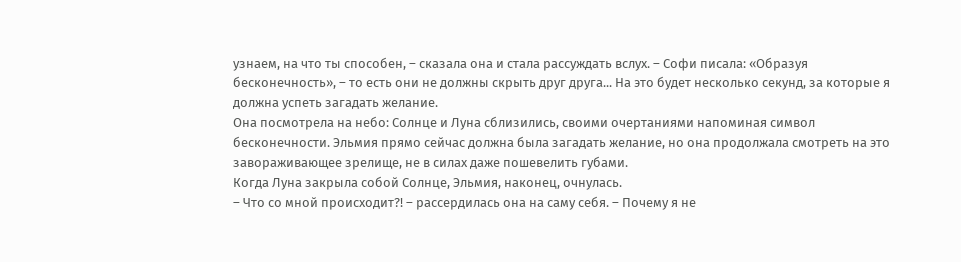узнаем, на что ты способен, – сказала она и стала рассуждать вслух. – Софи писала: «Образуя бесконечность», – то есть они не должны скрыть друг друга... На это будет несколько секунд, за которые я должна успеть загадать желание.
Она посмотрела на небо: Солнце и Луна сблизились, своими очертаниями напоминая символ бесконечности. Эльмия прямо сейчас должна была загадать желание, но она продолжала смотреть на это завораживающее зрелище, не в силах даже пошевелить губами.
Когда Луна закрыла собой Солнце, Эльмия, наконец, очнулась.
– Что со мной происходит?! – рассердилась она на саму себя. – Почему я не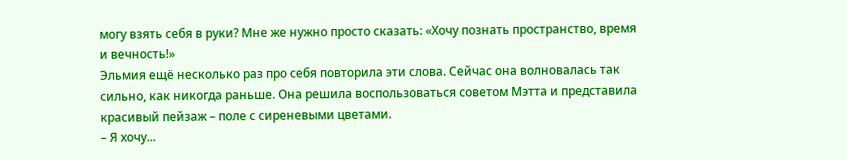могу взять себя в руки? Мне же нужно просто сказать: «Хочу познать пространство, время и вечность!»
Эльмия ещё несколько раз про себя повторила эти слова. Сейчас она волновалась так сильно, как никогда раньше. Она решила воспользоваться советом Мэтта и представила красивый пейзаж – поле с сиреневыми цветами.
– Я хочу...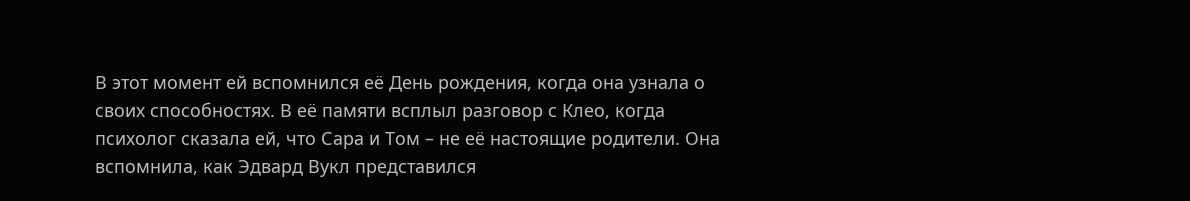В этот момент ей вспомнился её День рождения, когда она узнала о своих способностях. В её памяти всплыл разговор с Клео, когда психолог сказала ей, что Сара и Том – не её настоящие родители. Она вспомнила, как Эдвард Вукл представился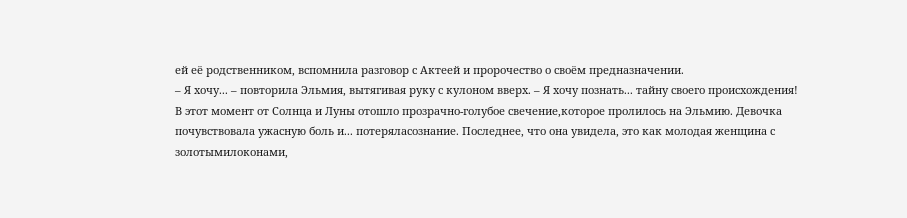ей её родственником, вспомнила разговор с Актеей и пророчество о своём предназначении.
– Я хочу... – повторила Эльмия, вытягивая руку с кулоном вверх. – Я хочу познать... тайну своего происхождения!
В этот момент от Солнца и Луны отошло прозрачно-голубое свечение,которое пролилось на Эльмию. Девочка почувствовала ужасную боль и... потеряласознание. Последнее, что она увидела, это как молодая женщина с золотымилоконами,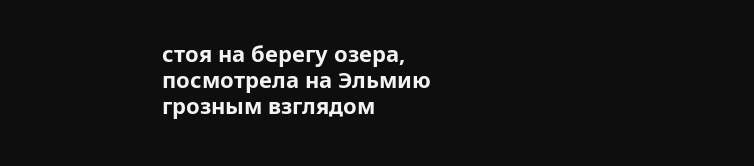стоя на берегу озера, посмотрела на Эльмию грозным взглядом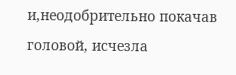и,неодобрительно покачав головой, исчезла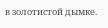в золотистой дымке.